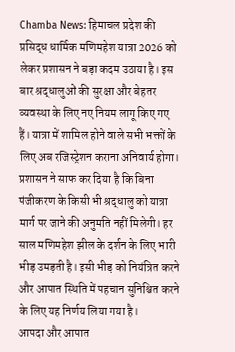Chamba News: हिमाचल प्रदेश की प्रसिद्ध धार्मिक मणिमहेश यात्रा 2026 को लेकर प्रशासन ने बड़ा कदम उठाया है। इस बार श्रद्धालुओं की सुरक्षा और बेहतर व्यवस्था के लिए नए नियम लागू किए गए हैं। यात्रा में शामिल होने वाले सभी भक्तों के लिए अब रजिस्ट्रेशन कराना अनिवार्य होगा।
प्रशासन ने साफ कर दिया है कि बिना पंजीकरण के किसी भी श्रद्धालु को यात्रा मार्ग पर जाने की अनुमति नहीं मिलेगी। हर साल मणिमहेश झील के दर्शन के लिए भारी भीड़ उमड़ती है। इसी भीड़ को नियंत्रित करने और आपात स्थिति में पहचान सुनिश्चित करने के लिए यह निर्णय लिया गया है।
आपदा और आपात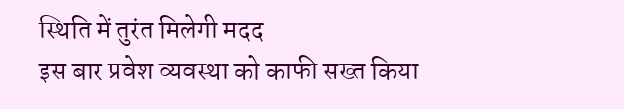स्थिति में तुरंत मिलेगी मदद
इस बार प्रवेश व्यवस्था को काफी सख्त किया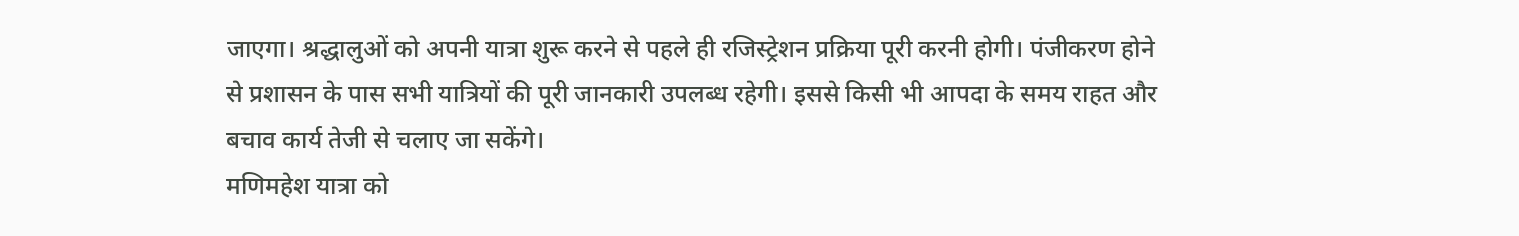जाएगा। श्रद्धालुओं को अपनी यात्रा शुरू करने से पहले ही रजिस्ट्रेशन प्रक्रिया पूरी करनी होगी। पंजीकरण होने से प्रशासन के पास सभी यात्रियों की पूरी जानकारी उपलब्ध रहेगी। इससे किसी भी आपदा के समय राहत और बचाव कार्य तेजी से चलाए जा सकेंगे।
मणिमहेश यात्रा को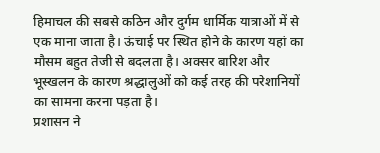हिमाचल की सबसे कठिन और दुर्गम धार्मिक यात्राओं में से एक माना जाता है। ऊंचाई पर स्थित होने के कारण यहां का मौसम बहुत तेजी से बदलता है। अक्सर बारिश और भूस्खलन के कारण श्रद्धालुओं को कई तरह की परेशानियों का सामना करना पड़ता है।
प्रशासन ने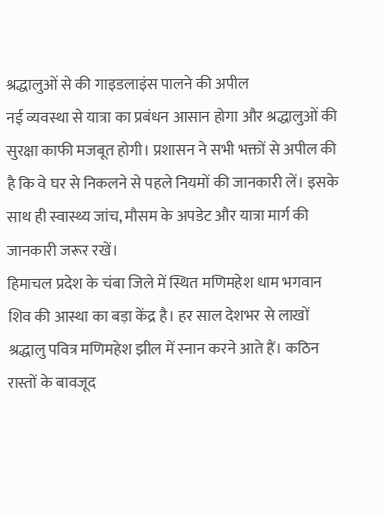श्रद्धालुओं से की गाइडलाइंस पालने की अपील
नई व्यवस्था से यात्रा का प्रबंधन आसान होगा और श्रद्धालुओं की सुरक्षा काफी मजबूत होगी। प्रशासन ने सभी भक्तों से अपील की है कि वे घर से निकलने से पहले नियमों की जानकारी लें। इसके साथ ही स्वास्थ्य जांच, मौसम के अपडेट और यात्रा मार्ग की जानकारी जरूर रखें।
हिमाचल प्रदेश के चंबा जिले में स्थित मणिमहेश धाम भगवान शिव की आस्था का बड़ा केंद्र है। हर साल देशभर से लाखों श्रद्धालु पवित्र मणिमहेश झील में स्नान करने आते हैं। कठिन रास्तों के बावजूद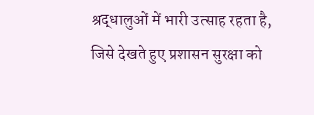श्रद्धालुओं में भारी उत्साह रहता है, जिसे देखते हुए प्रशासन सुरक्षा को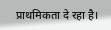प्राथमिकता दे रहा है।